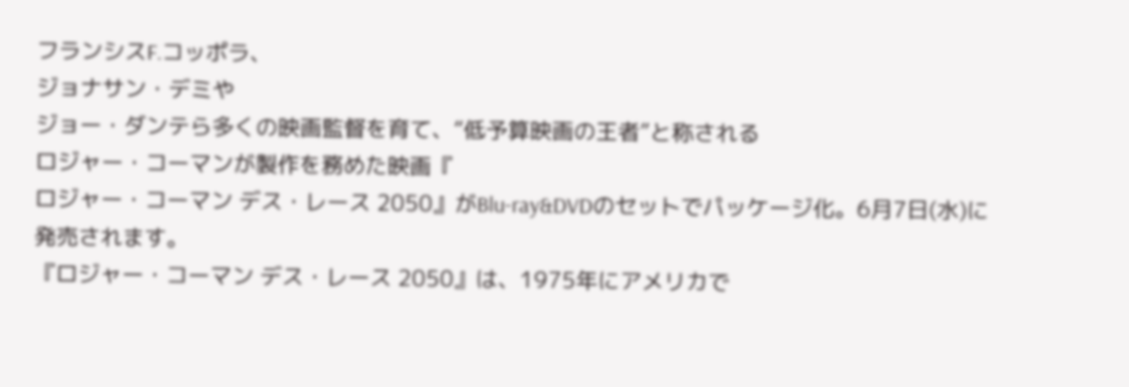フランシスF.コッポラ、
ジョナサン・デミや
ジョー・ダンテら多くの映画監督を育て、“低予算映画の王者”と称される
ロジャー・コーマンが製作を務めた映画『
ロジャー・コーマン デス・レース 2050』がBlu-ray&DVDのセットでパッケージ化。6月7日(水)に発売されます。
『ロジャー・コーマン デス・レース 2050』は、1975年にアメリカで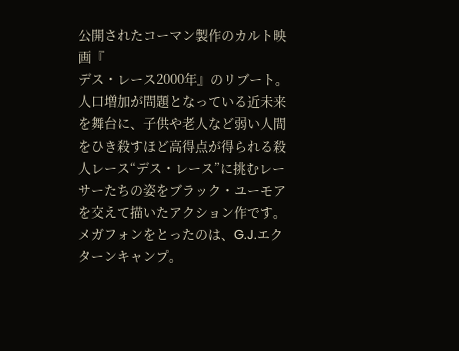公開されたコーマン製作のカルト映画『
デス・レース2000年』のリブート。人口増加が問題となっている近未来を舞台に、子供や老人など弱い人間をひき殺すほど高得点が得られる殺人レース“デス・レース”に挑むレーサーたちの姿をブラック・ユーモアを交えて描いたアクション作です。メガフォンをとったのは、G.J.エクターンキャンプ。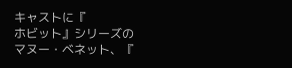キャストに『
ホビット』シリーズの
マヌー・ベネット、『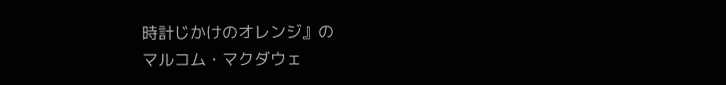時計じかけのオレンジ』の
マルコム・マクダウェ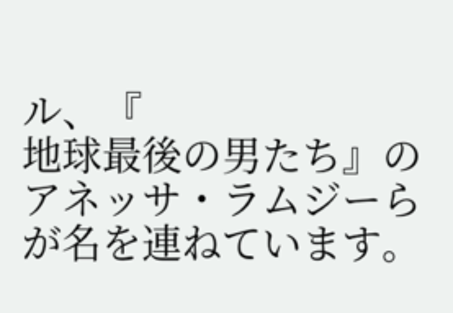ル、『
地球最後の男たち』の
アネッサ・ラムジーらが名を連ねています。